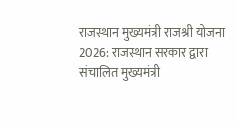राजस्थान मुख्यमंत्री राजश्री योजना 2026: राजस्थान सरकार द्वारा संचालित मुख्यमंत्री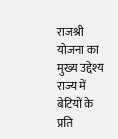राजश्री योजना का मुख्य उद्देश्य राज्य में बेटियों के प्रति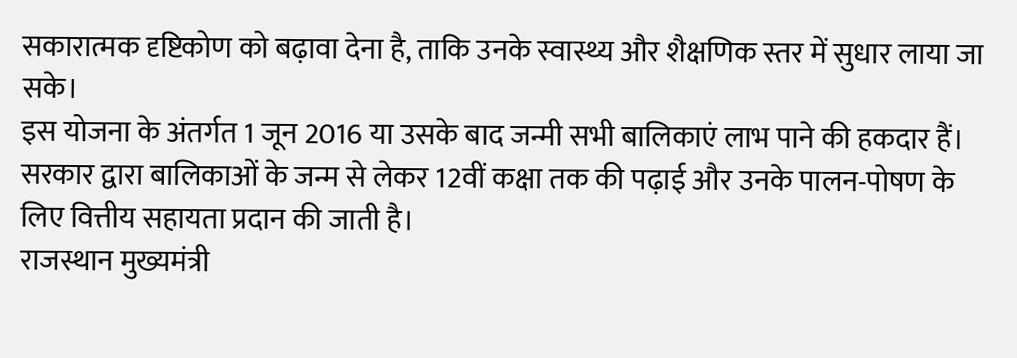सकारात्मक दृष्टिकोण को बढ़ावा देना है, ताकि उनके स्वास्थ्य और शैक्षणिक स्तर में सुधार लाया जा सके।
इस योजना के अंतर्गत 1 जून 2016 या उसके बाद जन्मी सभी बालिकाएं लाभ पाने की हकदार हैं। सरकार द्वारा बालिकाओं के जन्म से लेकर 12वीं कक्षा तक की पढ़ाई और उनके पालन-पोषण के लिए वित्तीय सहायता प्रदान की जाती है।
राजस्थान मुख्यमंत्री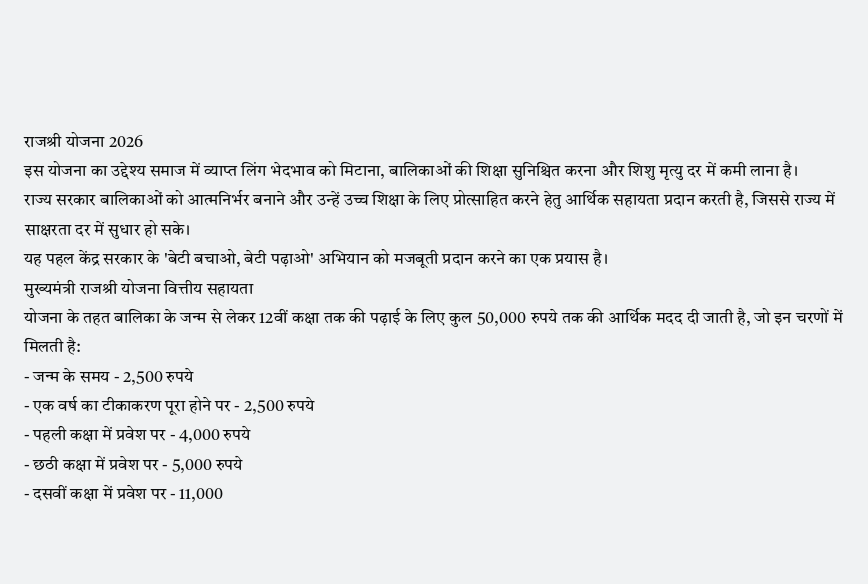राजश्री योजना 2026
इस योजना का उद्देश्य समाज में व्याप्त लिंग भेदभाव को मिटाना, बालिकाओं की शिक्षा सुनिश्चित करना और शिशु मृत्यु दर में कमी लाना है।
राज्य सरकार बालिकाओं को आत्मनिर्भर बनाने और उन्हें उच्च शिक्षा के लिए प्रोत्साहित करने हेतु आर्थिक सहायता प्रदान करती है, जिससे राज्य में साक्षरता दर में सुधार हो सके।
यह पहल केंद्र सरकार के 'बेटी बचाओ, बेटी पढ़ाओ' अभियान को मजबूती प्रदान करने का एक प्रयास है।
मुख्यमंत्री राजश्री योजना वित्तीय सहायता
योजना के तहत बालिका के जन्म से लेकर 12वीं कक्षा तक की पढ़ाई के लिए कुल 50,000 रुपये तक की आर्थिक मदद दी जाती है, जो इन चरणों में मिलती है:
- जन्म के समय - 2,500 रुपये
- एक वर्ष का टीकाकरण पूरा होने पर - 2,500 रुपये
- पहली कक्षा में प्रवेश पर - 4,000 रुपये
- छठी कक्षा में प्रवेश पर - 5,000 रुपये
- दसवीं कक्षा में प्रवेश पर - 11,000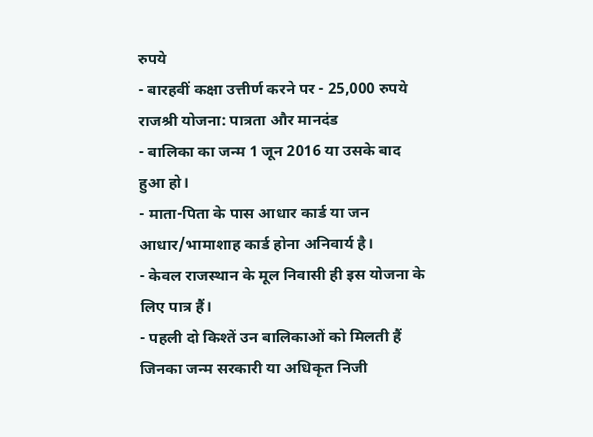रुपये
- बारहवीं कक्षा उत्तीर्ण करने पर - 25,000 रुपये
राजश्री योजना: पात्रता और मानदंड
- बालिका का जन्म 1 जून 2016 या उसके बाद हुआ हो।
- माता-पिता के पास आधार कार्ड या जन आधार/भामाशाह कार्ड होना अनिवार्य है।
- केवल राजस्थान के मूल निवासी ही इस योजना के लिए पात्र हैं।
- पहली दो किश्तें उन बालिकाओं को मिलती हैं जिनका जन्म सरकारी या अधिकृत निजी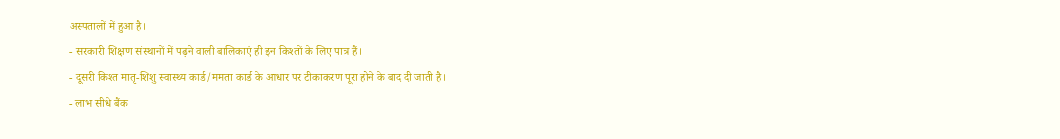अस्पतालों में हुआ है।
- सरकारी शिक्षण संस्थानों में पढ़ने वाली बालिकाएं ही इन किश्तों के लिए पात्र हैं।
- दूसरी किश्त मातृ-शिशु स्वास्थ्य कार्ड/ममता कार्ड के आधार पर टीकाकरण पूरा होने के बाद दी जाती है।
- लाभ सीधे बैंक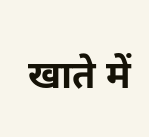खाते में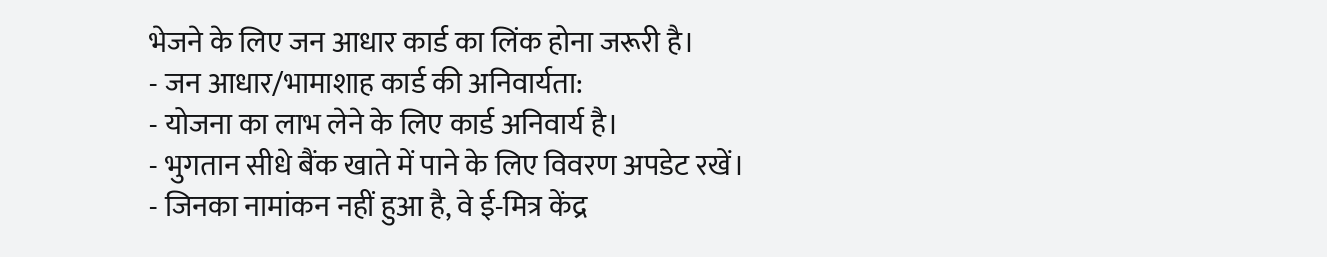भेजने के लिए जन आधार कार्ड का लिंक होना जरूरी है।
- जन आधार/भामाशाह कार्ड की अनिवार्यता:
- योजना का लाभ लेने के लिए कार्ड अनिवार्य है।
- भुगतान सीधे बैंक खाते में पाने के लिए विवरण अपडेट रखें।
- जिनका नामांकन नहीं हुआ है, वे ई-मित्र केंद्र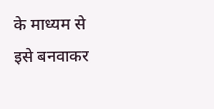के माध्यम से इसे बनवाकर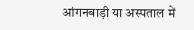आंगनबाड़ी या अस्पताल में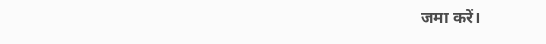जमा करें।